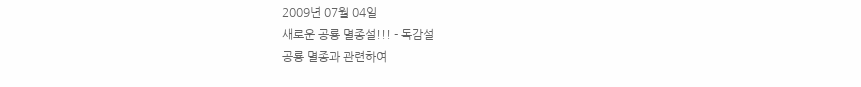2009년 07월 04일
새로운 공룡 멸종설!!! - 독감설
공룡 멸종과 관련하여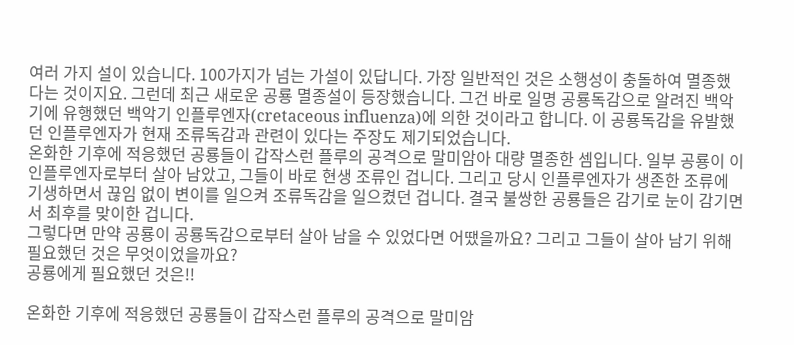여러 가지 설이 있습니다. 100가지가 넘는 가설이 있답니다. 가장 일반적인 것은 소행성이 충돌하여 멸종했다는 것이지요. 그런데 최근 새로운 공룡 멸종설이 등장했습니다. 그건 바로 일명 공룡독감으로 알려진 백악기에 유행했던 백악기 인플루엔자(cretaceous influenza)에 의한 것이라고 합니다. 이 공룡독감을 유발했던 인플루엔자가 현재 조류독감과 관련이 있다는 주장도 제기되었습니다.
온화한 기후에 적응했던 공룡들이 갑작스런 플루의 공격으로 말미암아 대량 멸종한 셈입니다. 일부 공룡이 이 인플루엔자로부터 살아 남았고, 그들이 바로 현생 조류인 겁니다. 그리고 당시 인플루엔자가 생존한 조류에 기생하면서 끊임 없이 변이를 일으켜 조류독감을 일으켰던 겁니다. 결국 불쌍한 공룡들은 감기로 눈이 감기면서 최후를 맞이한 겁니다.
그렇다면 만약 공룡이 공룡독감으로부터 살아 남을 수 있었다면 어땠을까요? 그리고 그들이 살아 남기 위해 필요했던 것은 무엇이었을까요?
공룡에게 필요했던 것은!!

온화한 기후에 적응했던 공룡들이 갑작스런 플루의 공격으로 말미암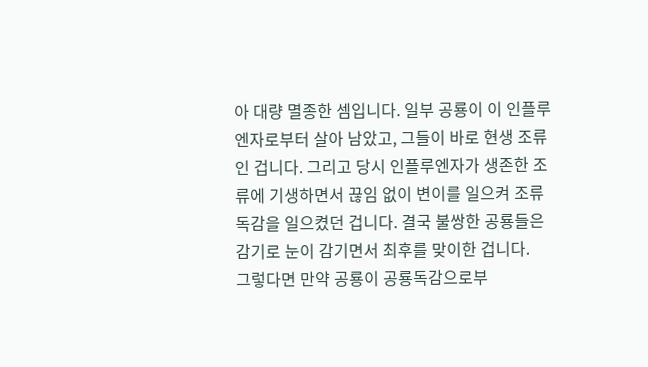아 대량 멸종한 셈입니다. 일부 공룡이 이 인플루엔자로부터 살아 남았고, 그들이 바로 현생 조류인 겁니다. 그리고 당시 인플루엔자가 생존한 조류에 기생하면서 끊임 없이 변이를 일으켜 조류독감을 일으켰던 겁니다. 결국 불쌍한 공룡들은 감기로 눈이 감기면서 최후를 맞이한 겁니다.
그렇다면 만약 공룡이 공룡독감으로부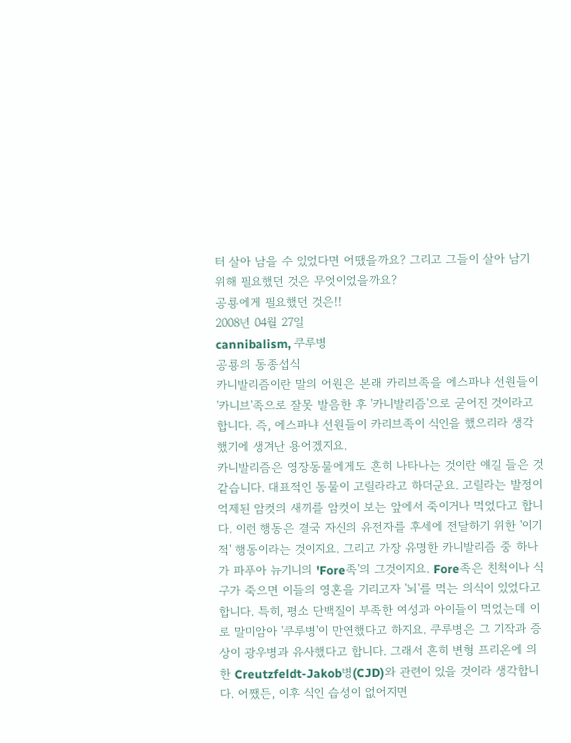터 살아 남을 수 있었다면 어땠을까요? 그리고 그들이 살아 남기 위해 필요했던 것은 무엇이었을까요?
공룡에게 필요했던 것은!!
2008년 04월 27일
cannibalism, 쿠루병
공룡의 동종섭식
카니발리즘이란 말의 어원은 본래 카리브족을 에스파냐 선원들이 '카니브'족으로 잘못 발음한 후 '카니발리즘'으로 굳어진 것이라고 합니다. 즉, 에스파냐 선원들이 카리브족이 식인을 했으리라 생각했기에 생겨난 용어겠지요.
카니발리즘은 영장동물에게도 흔히 나타나는 것이란 얘길 들은 것 같습니다. 대표적인 동물이 고릴라라고 하더군요. 고릴라는 발정이 억제된 암컷의 새끼를 암컷이 보는 앞에서 죽이거나 먹었다고 합니다. 이런 행동은 결국 자신의 유전자를 후세에 전달하기 위한 '이기적' 행동이라는 것이지요. 그리고 가장 유명한 카니발리즘 중 하나가 파푸아 뉴기니의 'Fore족'의 그것이지요. Fore족은 친척이나 식구가 죽으면 이들의 영혼을 기리고자 '뇌'를 먹는 의식이 있었다고 합니다. 특히, 평소 단백질이 부족한 여성과 아이들이 먹었는데 이로 말미암아 '쿠루병'이 만연했다고 하지요. 쿠루병은 그 기작과 증상이 광우병과 유사했다고 합니다. 그래서 흔히 변형 프리온에 의한 Creutzfeldt-Jakob병(CJD)와 관련이 있을 것이라 생각합니다. 어쨌든, 이후 식인 습성이 없어지면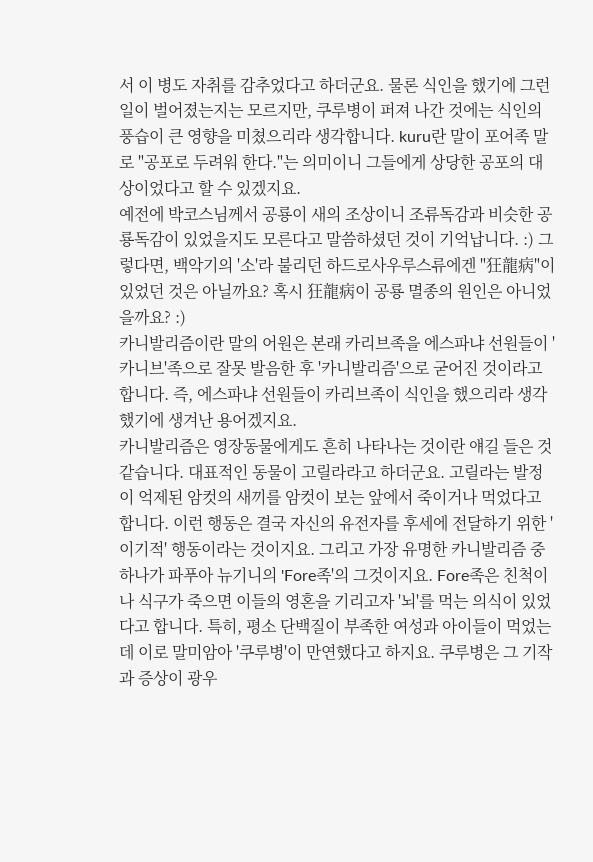서 이 병도 자취를 감추었다고 하더군요. 물론 식인을 했기에 그런 일이 벌어졌는지는 모르지만, 쿠루병이 퍼져 나간 것에는 식인의 풍습이 큰 영향을 미쳤으리라 생각합니다. kuru란 말이 포어족 말로 "공포로 두려워 한다."는 의미이니 그들에게 상당한 공포의 대상이었다고 할 수 있겠지요.
예전에 박코스님께서 공룡이 새의 조상이니 조류독감과 비슷한 공룡독감이 있었을지도 모른다고 말씀하셨던 것이 기억납니다. :) 그렇다면, 백악기의 '소'라 불리던 하드로사우루스류에겐 "狂龍病"이 있었던 것은 아닐까요? 혹시 狂龍病이 공룡 멸종의 원인은 아니었을까요? :)
카니발리즘이란 말의 어원은 본래 카리브족을 에스파냐 선원들이 '카니브'족으로 잘못 발음한 후 '카니발리즘'으로 굳어진 것이라고 합니다. 즉, 에스파냐 선원들이 카리브족이 식인을 했으리라 생각했기에 생겨난 용어겠지요.
카니발리즘은 영장동물에게도 흔히 나타나는 것이란 얘길 들은 것 같습니다. 대표적인 동물이 고릴라라고 하더군요. 고릴라는 발정이 억제된 암컷의 새끼를 암컷이 보는 앞에서 죽이거나 먹었다고 합니다. 이런 행동은 결국 자신의 유전자를 후세에 전달하기 위한 '이기적' 행동이라는 것이지요. 그리고 가장 유명한 카니발리즘 중 하나가 파푸아 뉴기니의 'Fore족'의 그것이지요. Fore족은 친척이나 식구가 죽으면 이들의 영혼을 기리고자 '뇌'를 먹는 의식이 있었다고 합니다. 특히, 평소 단백질이 부족한 여성과 아이들이 먹었는데 이로 말미암아 '쿠루병'이 만연했다고 하지요. 쿠루병은 그 기작과 증상이 광우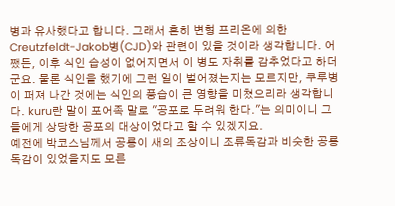병과 유사했다고 합니다. 그래서 흔히 변형 프리온에 의한 Creutzfeldt-Jakob병(CJD)와 관련이 있을 것이라 생각합니다. 어쨌든, 이후 식인 습성이 없어지면서 이 병도 자취를 감추었다고 하더군요. 물론 식인을 했기에 그런 일이 벌어졌는지는 모르지만, 쿠루병이 퍼져 나간 것에는 식인의 풍습이 큰 영향을 미쳤으리라 생각합니다. kuru란 말이 포어족 말로 "공포로 두려워 한다."는 의미이니 그들에게 상당한 공포의 대상이었다고 할 수 있겠지요.
예전에 박코스님께서 공룡이 새의 조상이니 조류독감과 비슷한 공룡독감이 있었을지도 모른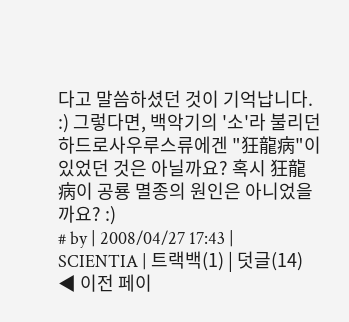다고 말씀하셨던 것이 기억납니다. :) 그렇다면, 백악기의 '소'라 불리던 하드로사우루스류에겐 "狂龍病"이 있었던 것은 아닐까요? 혹시 狂龍病이 공룡 멸종의 원인은 아니었을까요? :)
# by | 2008/04/27 17:43 | SCIENTIA | 트랙백(1) | 덧글(14)
◀ 이전 페이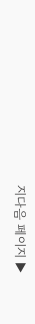지다음 페이지 ▶